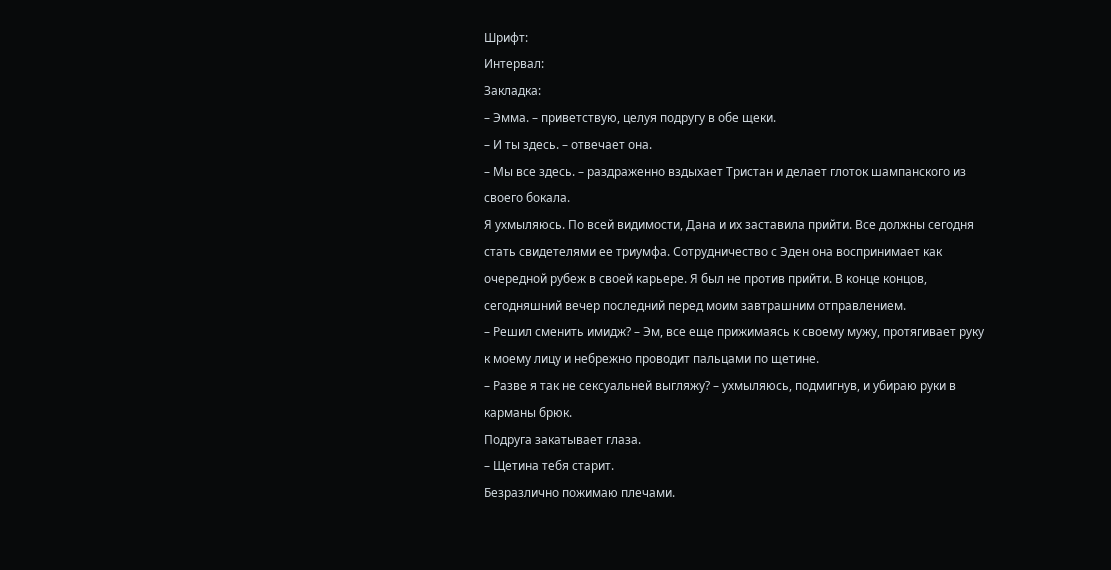Шрифт:
Интервал:
Закладка:
– Эмма. – приветствую, целуя подругу в обе щеки.
– И ты здесь. – отвечает она.
– Мы все здесь. – раздраженно вздыхает Тристан и делает глоток шампанского из своего бокала.
Я ухмыляюсь. По всей видимости, Дана и их заставила прийти. Все должны сегодня стать свидетелями ее триумфа. Сотрудничество с Эден она воспринимает как очередной рубеж в своей карьере. Я был не против прийти. В конце концов, сегодняшний вечер последний перед моим завтрашним отправлением.
– Решил сменить имидж? – Эм, все еще прижимаясь к своему мужу, протягивает руку к моему лицу и небрежно проводит пальцами по щетине.
– Разве я так не сексуальней выгляжу? – ухмыляюсь, подмигнув, и убираю руки в карманы брюк.
Подруга закатывает глаза.
– Щетина тебя старит.
Безразлично пожимаю плечами.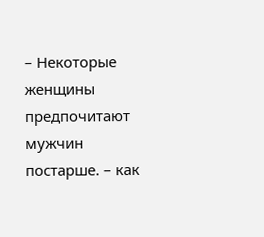– Некоторые женщины предпочитают мужчин постарше. – как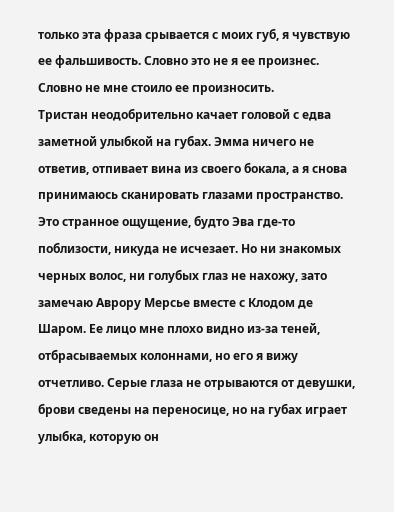только эта фраза срывается с моих губ, я чувствую ее фальшивость. Словно это не я ее произнес. Словно не мне стоило ее произносить.
Тристан неодобрительно качает головой с едва заметной улыбкой на губах. Эмма ничего не ответив, отпивает вина из своего бокала, а я снова принимаюсь сканировать глазами пространство. Это странное ощущение, будто Эва где-то поблизости, никуда не исчезает. Но ни знакомых черных волос, ни голубых глаз не нахожу, зато замечаю Аврору Мерсье вместе с Клодом де Шаром. Ее лицо мне плохо видно из-за теней, отбрасываемых колоннами, но его я вижу отчетливо. Серые глаза не отрываются от девушки, брови сведены на переносице, но на губах играет улыбка, которую он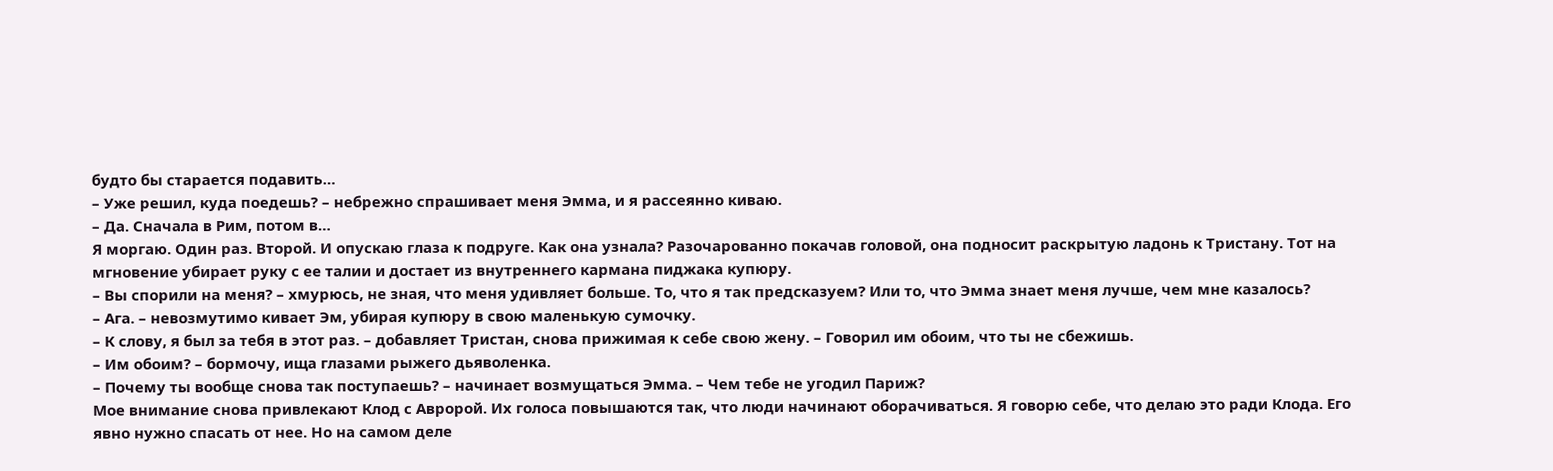будто бы старается подавить…
– Уже решил, куда поедешь? – небрежно спрашивает меня Эмма, и я рассеянно киваю.
– Да. Сначала в Рим, потом в…
Я моргаю. Один раз. Второй. И опускаю глаза к подруге. Как она узнала? Разочарованно покачав головой, она подносит раскрытую ладонь к Тристану. Тот на мгновение убирает руку с ее талии и достает из внутреннего кармана пиджака купюру.
– Вы спорили на меня? – хмурюсь, не зная, что меня удивляет больше. То, что я так предсказуем? Или то, что Эмма знает меня лучше, чем мне казалось?
– Ага. – невозмутимо кивает Эм, убирая купюру в свою маленькую сумочку.
– К слову, я был за тебя в этот раз. – добавляет Тристан, снова прижимая к себе свою жену. – Говорил им обоим, что ты не сбежишь.
– Им обоим? – бормочу, ища глазами рыжего дьяволенка.
– Почему ты вообще снова так поступаешь? – начинает возмущаться Эмма. – Чем тебе не угодил Париж?
Мое внимание снова привлекают Клод с Авророй. Их голоса повышаются так, что люди начинают оборачиваться. Я говорю себе, что делаю это ради Клода. Его явно нужно спасать от нее. Но на самом деле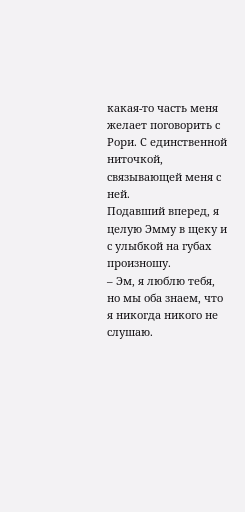какая-то часть меня желает поговорить с Рори. С единственной ниточкой, связывающей меня с ней.
Подавший вперед, я целую Эмму в щеку и с улыбкой на губах произношу.
– Эм, я люблю тебя, но мы оба знаем, что я никогда никого не слушаю.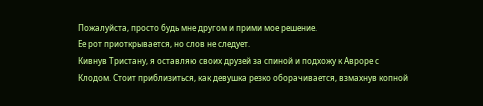Пожалуйста, просто будь мне другом и прими мое решение.
Ее рот приоткрывается, но слов не следует.
Кивнув Тристану, я оставляю своих друзей за спиной и подхожу к Авроре с Клодом. Стоит приблизиться, как девушка резко оборачивается, взмахнув копной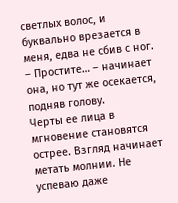светлых волос, и буквально врезается в меня, едва не сбив с ног.
– Простите… – начинает она, но тут же осекается, подняв голову.
Черты ее лица в мгновение становятся острее. Взгляд начинает метать молнии. Не успеваю даже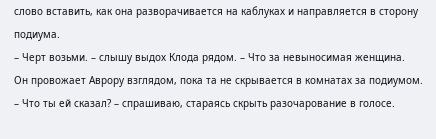слово вставить, как она разворачивается на каблуках и направляется в сторону подиума.
– Черт возьми. – слышу выдох Клода рядом. – Что за невыносимая женщина.
Он провожает Аврору взглядом, пока та не скрывается в комнатах за подиумом.
– Что ты ей сказал? – спрашиваю, стараясь скрыть разочарование в голосе.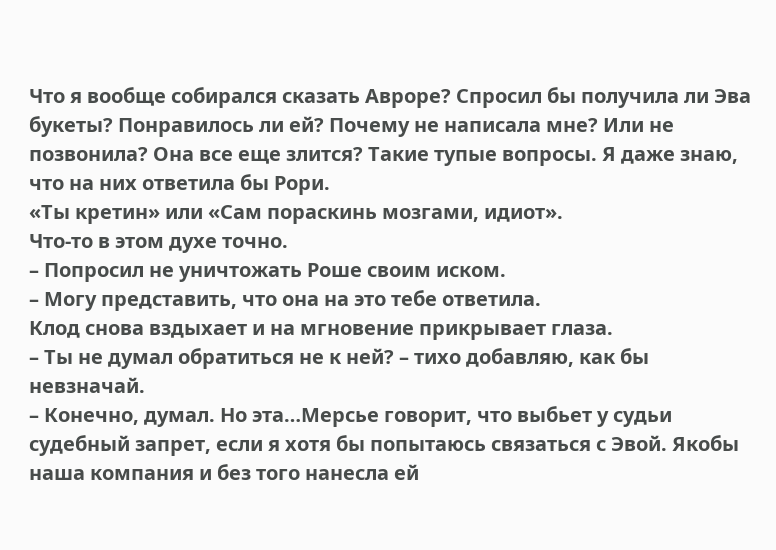Что я вообще собирался сказать Авроре? Спросил бы получила ли Эва букеты? Понравилось ли ей? Почему не написала мне? Или не позвонила? Она все еще злится? Такие тупые вопросы. Я даже знаю, что на них ответила бы Рори.
«Ты кретин» или «Сам пораскинь мозгами, идиот».
Что-то в этом духе точно.
– Попросил не уничтожать Роше своим иском.
– Могу представить, что она на это тебе ответила.
Клод снова вздыхает и на мгновение прикрывает глаза.
– Ты не думал обратиться не к ней? – тихо добавляю, как бы невзначай.
– Конечно, думал. Но эта…Мерсье говорит, что выбьет у судьи судебный запрет, если я хотя бы попытаюсь связаться с Эвой. Якобы наша компания и без того нанесла ей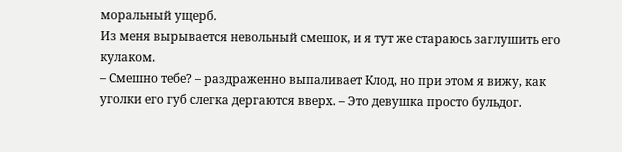моральный ущерб.
Из меня вырывается невольный смешок, и я тут же стараюсь заглушить его кулаком.
– Смешно тебе? – раздраженно выпаливает Клод, но при этом я вижу, как уголки его губ слегка дергаются вверх. – Это девушка просто бульдог.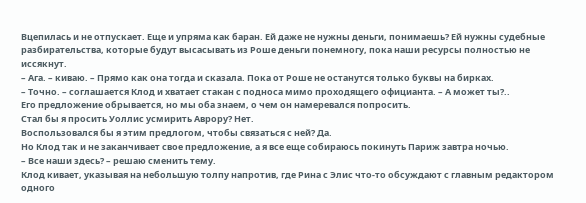Вцепилась и не отпускает. Еще и упряма как баран. Ей даже не нужны деньги, понимаешь? Ей нужны судебные разбирательства, которые будут высасывать из Роше деньги понемногу, пока наши ресурсы полностью не иссякнут.
– Ага. – киваю. – Прямо как она тогда и сказала. Пока от Роше не останутся только буквы на бирках.
– Точно. – соглашается Клод и хватает стакан с подноса мимо проходящего официанта. – А может ты?..
Его предложение обрывается, но мы оба знаем, о чем он намеревался попросить.
Стал бы я просить Уоллис усмирить Аврору? Нет.
Воспользовался бы я этим предлогом, чтобы связаться с ней? Да.
Но Клод так и не заканчивает свое предложение, а я все еще собираюсь покинуть Париж завтра ночью.
– Все наши здесь? – решаю сменить тему.
Клод кивает, указывая на небольшую толпу напротив, где Рина с Элис что-то обсуждают с главным редактором одного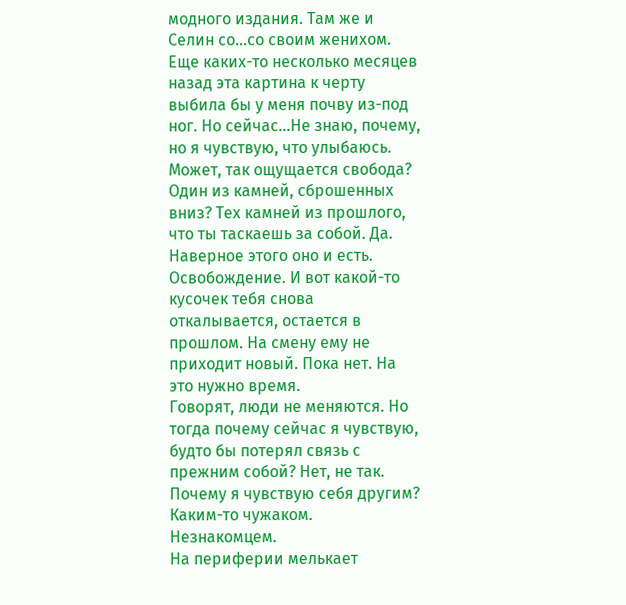модного издания. Там же и Селин со…со своим женихом. Еще каких-то несколько месяцев назад эта картина к черту выбила бы у меня почву из-под ног. Но сейчас…Не знаю, почему, но я чувствую, что улыбаюсь. Может, так ощущается свобода? Один из камней, сброшенных вниз? Тех камней из прошлого, что ты таскаешь за собой. Да. Наверное этого оно и есть. Освобождение. И вот какой-то кусочек тебя снова откалывается, остается в прошлом. На смену ему не приходит новый. Пока нет. На это нужно время.
Говорят, люди не меняются. Но тогда почему сейчас я чувствую, будто бы потерял связь с прежним собой? Нет, не так. Почему я чувствую себя другим? Каким-то чужаком. Незнакомцем.
На периферии мелькает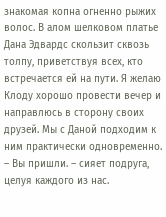знакомая копна огненно рыжих волос. В алом шелковом платье Дана Эдвардс скользит сквозь толпу, приветствуя всех, кто встречается ей на пути. Я желаю Клоду хорошо провести вечер и направлюсь в сторону своих друзей. Мы с Даной подходим к ним практически одновременно.
– Вы пришли. – сияет подруга, целуя каждого из нас.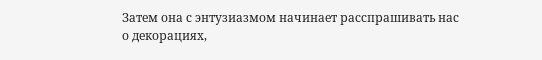Затем она с энтузиазмом начинает расспрашивать нас о декорациях,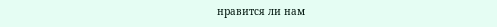нравится ли нам